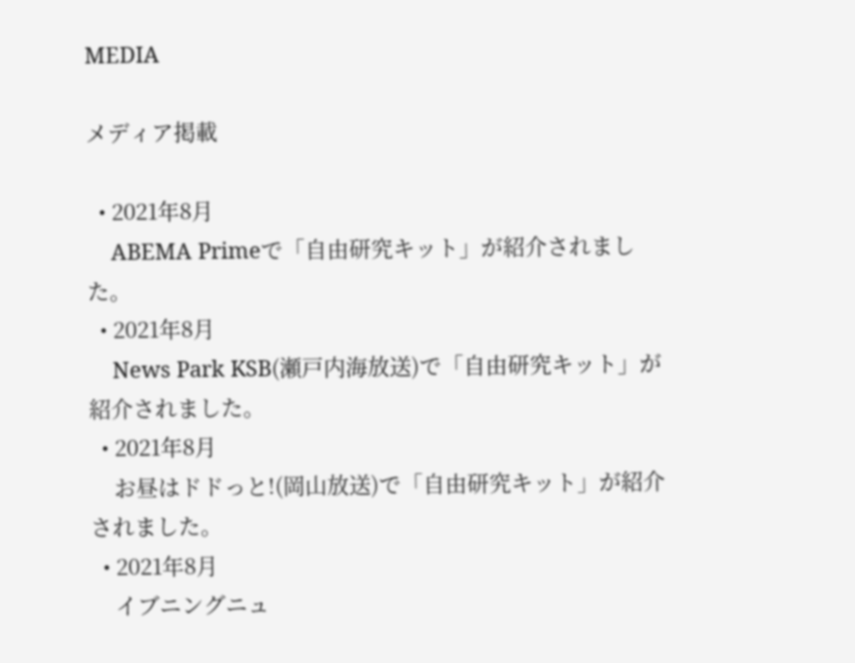MEDIA

メディア掲載

  • 2021年8月
    ABEMA Primeで「自由研究キット」が紹介されました。
  • 2021年8月
    News Park KSB(瀬戸内海放送)で「自由研究キット」が紹介されました。
  • 2021年8月
    お昼はドドっと!(岡山放送)で「自由研究キット」が紹介されました。
  • 2021年8月
    イブニングニュ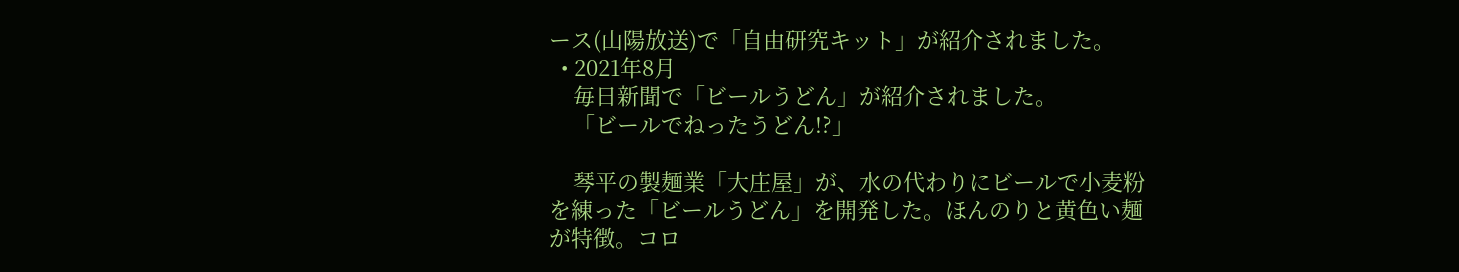ース(山陽放送)で「自由研究キット」が紹介されました。
  • 2021年8月
    毎日新聞で「ビールうどん」が紹介されました。
    「ビールでねったうどん!?」

    琴平の製麺業「大庄屋」が、水の代わりにビールで小麦粉を練った「ビールうどん」を開発した。ほんのりと黄色い麺が特徴。コロ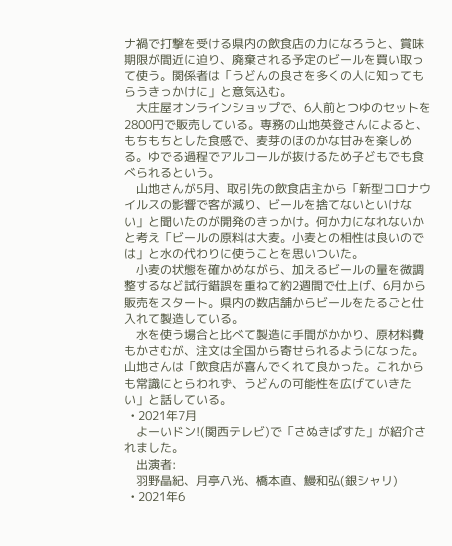ナ禍で打撃を受ける県内の飲食店の力になろうと、賞味期限が間近に迫り、廃棄される予定のビールを買い取って使う。関係者は「うどんの良さを多くの人に知ってもらうきっかけに」と意気込む。
    大庄屋オンラインショップで、6人前とつゆのセットを2800円で販売している。専務の山地英登さんによると、もちもちとした食感で、麦芽のほのかな甘みを楽しめる。ゆでる過程でアルコールが抜けるため子どもでも食べられるという。
    山地さんが5月、取引先の飲食店主から「新型コロナウイルスの影響で客が減り、ビールを捨てないといけない」と聞いたのが開発のきっかけ。何か力になれないかと考え「ビールの原料は大麦。小麦との相性は良いのでは」と水の代わりに使うことを思いついた。
    小麦の状態を確かめながら、加えるビールの量を微調整するなど試行錯誤を重ねて約2週間で仕上げ、6月から販売をスタート。県内の数店舗からビールをたるごと仕入れて製造している。
    水を使う場合と比べて製造に手間がかかり、原材料費もかさむが、注文は全国から寄せられるようになった。山地さんは「飲食店が喜んでくれて良かった。これからも常識にとらわれず、うどんの可能性を広げていきたい」と話している。
  • 2021年7月
    よーいドン!(関西テレビ)で「さぬきぱすた」が紹介されました。
    出演者:
    羽野晶紀、月亭八光、橋本直、鰻和弘(銀シャリ)
  • 2021年6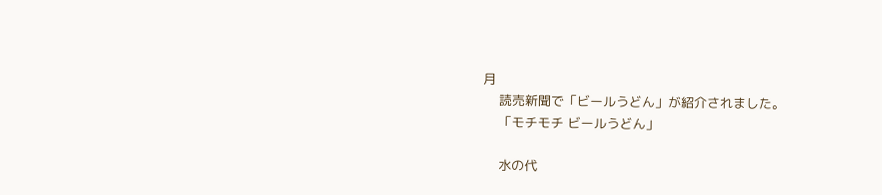月
    読売新聞で「ビールうどん」が紹介されました。
    「モチモチ ビールうどん」

    水の代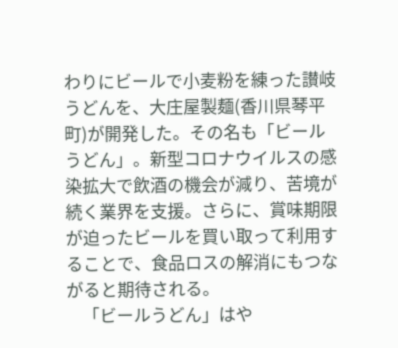わりにビールで小麦粉を練った讃岐うどんを、大庄屋製麺(香川県琴平町)が開発した。その名も「ビールうどん」。新型コロナウイルスの感染拡大で飲酒の機会が減り、苦境が続く業界を支援。さらに、賞味期限が迫ったビールを買い取って利用することで、食品ロスの解消にもつながると期待される。
    「ビールうどん」はや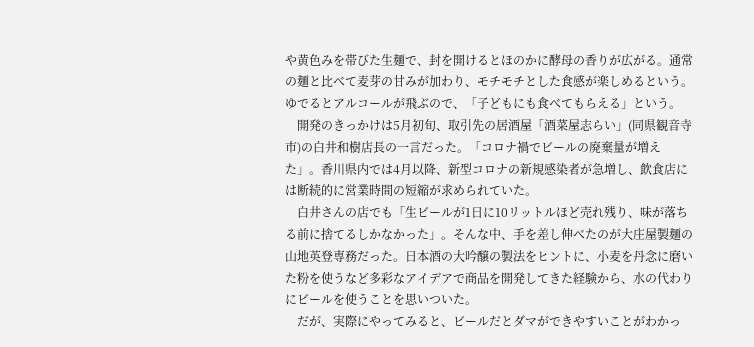や黄色みを帯びた生麺で、封を開けるとほのかに酵母の香りが広がる。通常の麺と比べて麦芽の甘みが加わり、モチモチとした食感が楽しめるという。ゆでるとアルコールが飛ぶので、「子どもにも食べてもらえる」という。
    開発のきっかけは5月初旬、取引先の居酒屋「酒菜屋志らい」(同県観音寺市)の白井和樹店長の一言だった。「コロナ禍でビールの廃棄量が増えた」。香川県内では4月以降、新型コロナの新規感染者が急増し、飲食店には断続的に営業時間の短縮が求められていた。
    白井さんの店でも「生ビールが1日に10リットルほど売れ残り、味が落ちる前に捨てるしかなかった」。そんな中、手を差し伸べたのが大庄屋製麺の山地英登専務だった。日本酒の大吟醸の製法をヒントに、小麦を丹念に磨いた粉を使うなど多彩なアイデアで商品を開発してきた経験から、水の代わりにビールを使うことを思いついた。
    だが、実際にやってみると、ビールだとダマができやすいことがわかっ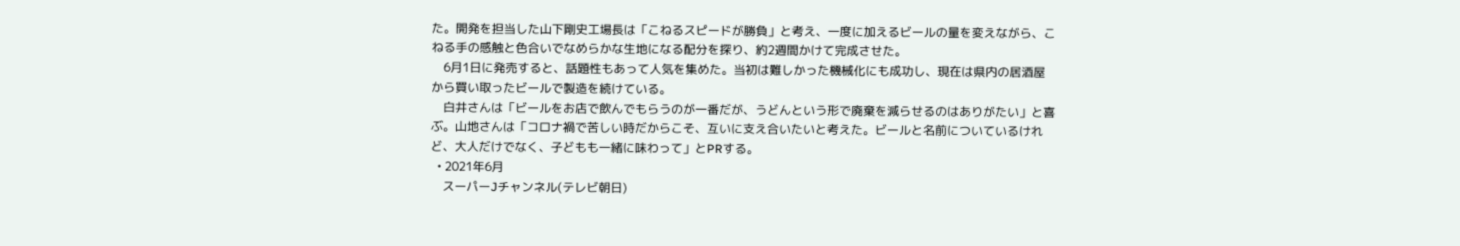た。開発を担当した山下剛史工場長は「こねるスピードが勝負」と考え、一度に加えるビールの量を変えながら、こねる手の感触と色合いでなめらかな生地になる配分を探り、約2週間かけて完成させた。
    6月1日に発売すると、話題性もあって人気を集めた。当初は難しかった機械化にも成功し、現在は県内の居酒屋から買い取ったビールで製造を続けている。
    白井さんは「ビールをお店で飲んでもらうのが一番だが、うどんという形で廃棄を減らせるのはありがたい」と喜ぶ。山地さんは「コロナ禍で苦しい時だからこそ、互いに支え合いたいと考えた。ビールと名前についているけれど、大人だけでなく、子どもも一緒に味わって」とPRする。
  • 2021年6月
    スーパーJチャンネル(テレビ朝日)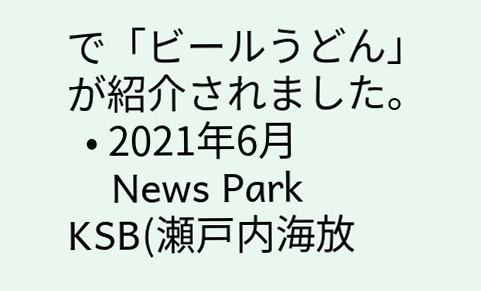で「ビールうどん」が紹介されました。
  • 2021年6月
    News Park KSB(瀬戸内海放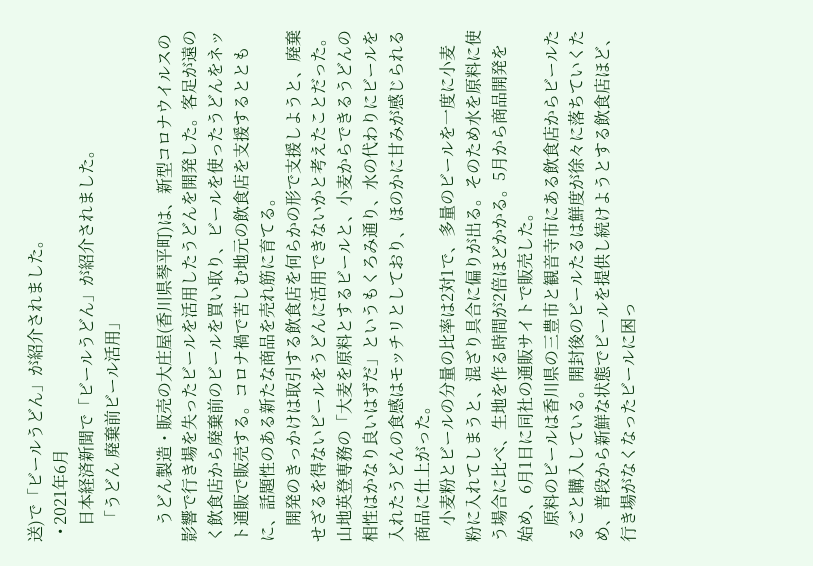送)で「ビールうどん」が紹介されました。
  • 2021年6月
    日本経済新聞で「ビールうどん」が紹介されました。
    「うどん 廃棄前ビール活用」

    うどん製造・販売の大庄屋(香川県琴平町)は、新型コロナウイルスの影響で行き場を失ったビールを活用したうどんを開発した。客足が遠のく飲食店から廃棄前のビールを買い取り、ビールを使ったうどんをネット通販で販売する。コロナ禍で苦しむ地元の飲食店を支援するとともに、話題性のある新たな商品を売れ筋に育てる。
    開発のきっかけは取引する飲食店を何らかの形で支援しようと、廃棄せざるを得ないビールをうどんに活用できないかと考えたことだった。山地英登専務の「大麦を原料とするビールと、小麦からできるうどんの相性はかなり良いはずだ」というもくろみ通り、水の代わりにビールを入れたうどんの食感はモッチリとしており、ほのかに甘みが感じられる商品に仕上がった。
    小麦粉とビールの分量の比率は2対1で、多量のビールを一度に小麦粉に入れてしまうと、混ざり具合に偏りが出る。そのため水を原料に使う場合に比べ、生地を作る時間が2倍ほどかかる。5月から商品開発を始め、6月1日に同社の通販サイトで販売した。
    原料のビールは香川県の三豊市と観音寺市にある飲食店からビールたるごと購入している。開封後のビールたるは鮮度が徐々に落ちていくため、普段から新鮮な状態でビールを提供し続けようとする飲食店ほど、行き場がなくなったビールに困っ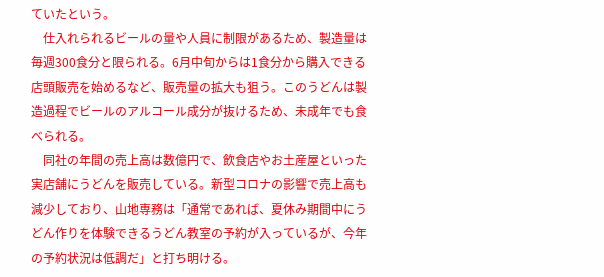ていたという。
    仕入れられるビールの量や人員に制限があるため、製造量は毎週300食分と限られる。6月中旬からは1食分から購入できる店頭販売を始めるなど、販売量の拡大も狙う。このうどんは製造過程でビールのアルコール成分が抜けるため、未成年でも食べられる。
    同社の年間の売上高は数億円で、飲食店やお土産屋といった実店舗にうどんを販売している。新型コロナの影響で売上高も減少しており、山地専務は「通常であれば、夏休み期間中にうどん作りを体験できるうどん教室の予約が入っているが、今年の予約状況は低調だ」と打ち明ける。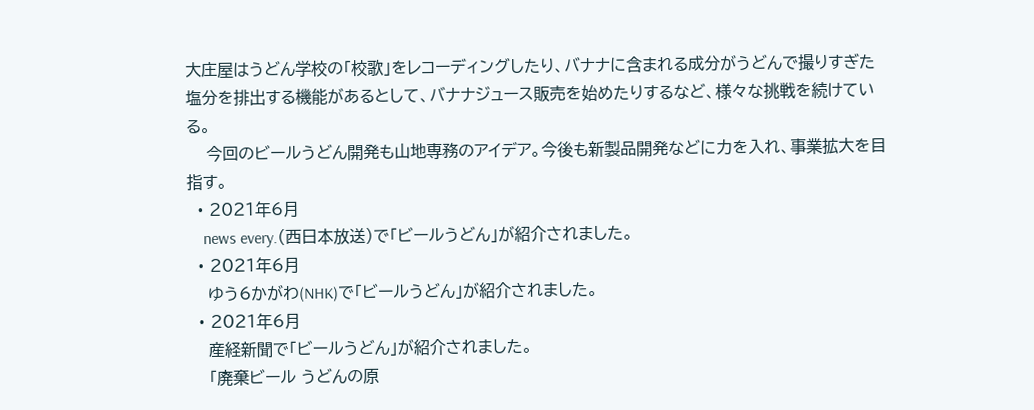大庄屋はうどん学校の「校歌」をレコーディングしたり、バナナに含まれる成分がうどんで撮りすぎた塩分を排出する機能があるとして、バナナジュース販売を始めたりするなど、様々な挑戦を続けている。
    今回のビールうどん開発も山地専務のアイデア。今後も新製品開発などに力を入れ、事業拡大を目指す。
  • 2021年6月
    news every.(西日本放送)で「ビールうどん」が紹介されました。
  • 2021年6月
    ゆう6かがわ(NHK)で「ビールうどん」が紹介されました。
  • 2021年6月
    産経新聞で「ビールうどん」が紹介されました。
    「廃棄ビール うどんの原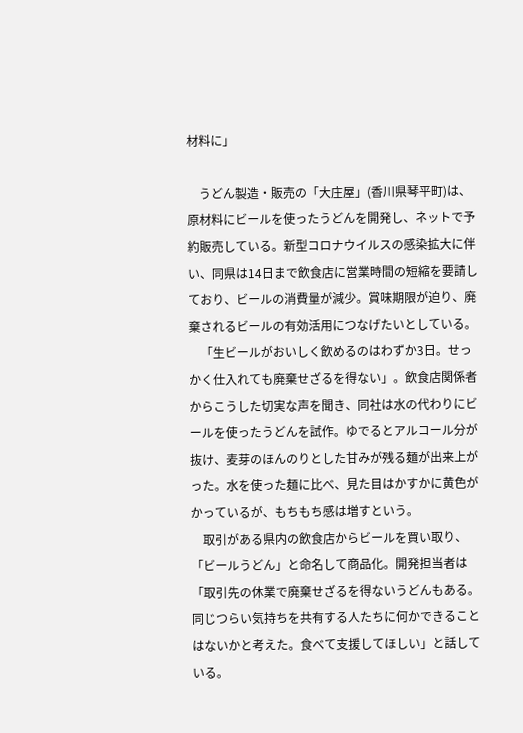材料に」

    うどん製造・販売の「大庄屋」(香川県琴平町)は、原材料にビールを使ったうどんを開発し、ネットで予約販売している。新型コロナウイルスの感染拡大に伴い、同県は14日まで飲食店に営業時間の短縮を要請しており、ビールの消費量が減少。賞味期限が迫り、廃棄されるビールの有効活用につなげたいとしている。
    「生ビールがおいしく飲めるのはわずか3日。せっかく仕入れても廃棄せざるを得ない」。飲食店関係者からこうした切実な声を聞き、同社は水の代わりにビールを使ったうどんを試作。ゆでるとアルコール分が抜け、麦芽のほんのりとした甘みが残る麺が出来上がった。水を使った麺に比べ、見た目はかすかに黄色がかっているが、もちもち感は増すという。
    取引がある県内の飲食店からビールを買い取り、「ビールうどん」と命名して商品化。開発担当者は「取引先の休業で廃棄せざるを得ないうどんもある。同じつらい気持ちを共有する人たちに何かできることはないかと考えた。食べて支援してほしい」と話している。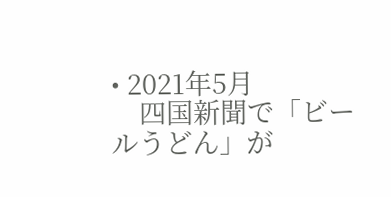• 2021年5月
    四国新聞で「ビールうどん」が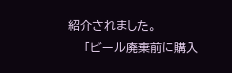紹介されました。
    「ビール廃棄前に購入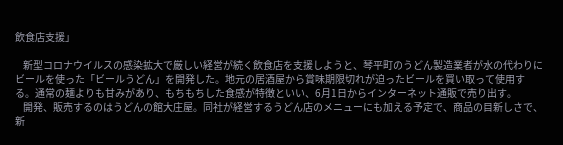飲食店支援」

    新型コロナウイルスの感染拡大で厳しい経営が続く飲食店を支援しようと、琴平町のうどん製造業者が水の代わりにビールを使った「ビールうどん」を開発した。地元の居酒屋から賞味期限切れが迫ったビールを買い取って使用する。通常の麺よりも甘みがあり、もちもちした食感が特徴といい、6月1日からインターネット通販で売り出す。
    開発、販売するのはうどんの館大庄屋。同社が経営するうどん店のメニューにも加える予定で、商品の目新しさで、新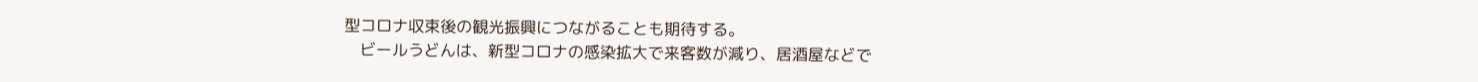型コロナ収束後の観光振興につながることも期待する。
    ビールうどんは、新型コロナの感染拡大で来客数が減り、居酒屋などで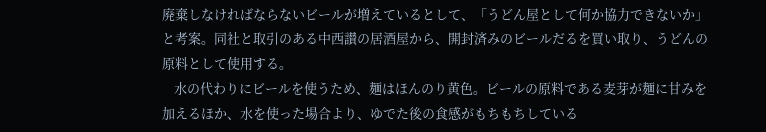廃棄しなければならないビールが増えているとして、「うどん屋として何か協力できないか」と考案。同社と取引のある中西讃の居酒屋から、開封済みのビールだるを買い取り、うどんの原料として使用する。
    水の代わりにビールを使うため、麺はほんのり黄色。ビールの原料である麦芽が麺に甘みを加えるほか、水を使った場合より、ゆでた後の食感がもちもちしている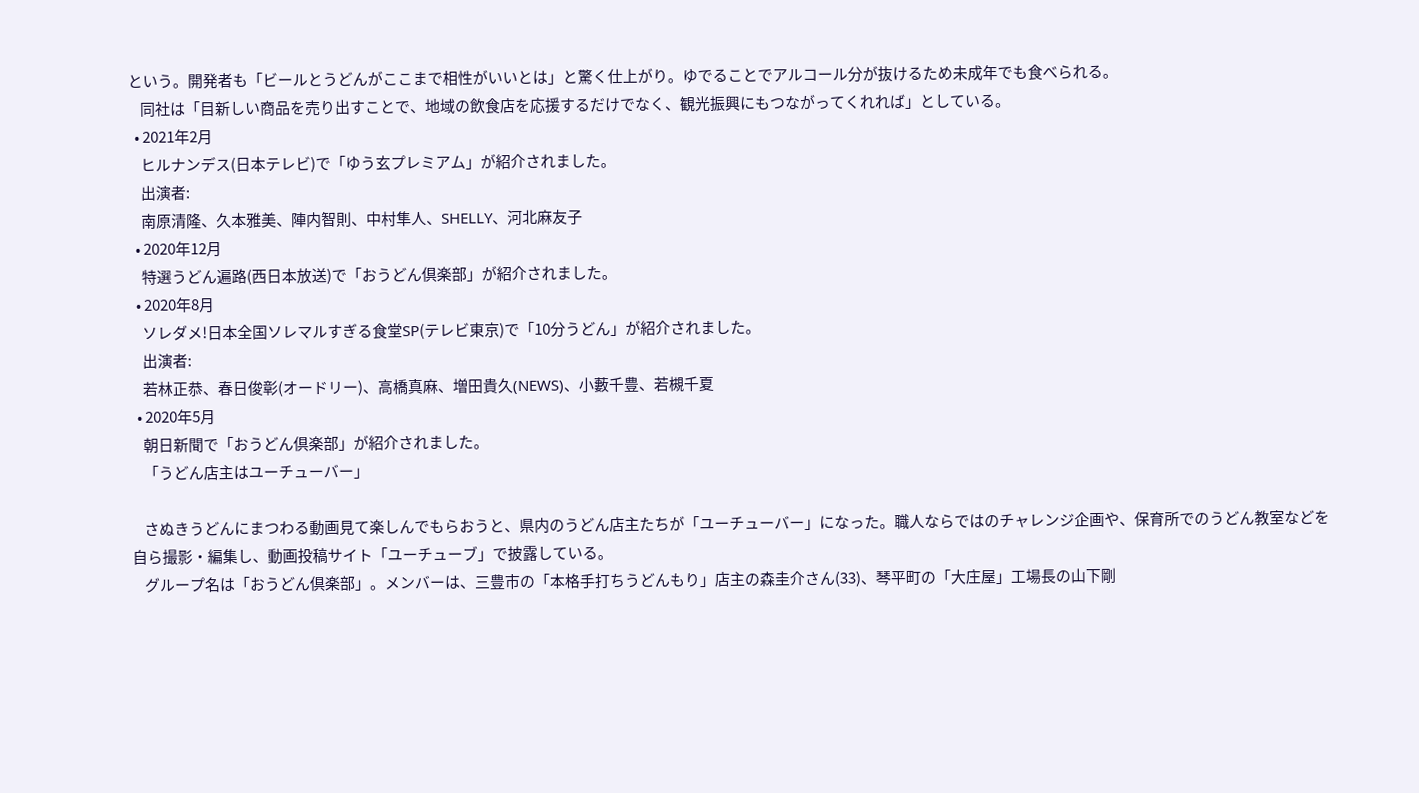という。開発者も「ビールとうどんがここまで相性がいいとは」と驚く仕上がり。ゆでることでアルコール分が抜けるため未成年でも食べられる。
    同社は「目新しい商品を売り出すことで、地域の飲食店を応援するだけでなく、観光振興にもつながってくれれば」としている。
  • 2021年2月
    ヒルナンデス(日本テレビ)で「ゆう玄プレミアム」が紹介されました。
    出演者:
    南原清隆、久本雅美、陣内智則、中村隼人、SHELLY、河北麻友子
  • 2020年12月
    特選うどん遍路(西日本放送)で「おうどん倶楽部」が紹介されました。
  • 2020年8月
    ソレダメ!日本全国ソレマルすぎる食堂SP(テレビ東京)で「10分うどん」が紹介されました。
    出演者:
    若林正恭、春日俊彰(オードリー)、高橋真麻、増田貴久(NEWS)、小藪千豊、若槻千夏
  • 2020年5月
    朝日新聞で「おうどん倶楽部」が紹介されました。
    「うどん店主はユーチューバー」

    さぬきうどんにまつわる動画見て楽しんでもらおうと、県内のうどん店主たちが「ユーチューバー」になった。職人ならではのチャレンジ企画や、保育所でのうどん教室などを自ら撮影・編集し、動画投稿サイト「ユーチューブ」で披露している。
    グループ名は「おうどん倶楽部」。メンバーは、三豊市の「本格手打ちうどんもり」店主の森圭介さん(33)、琴平町の「大庄屋」工場長の山下剛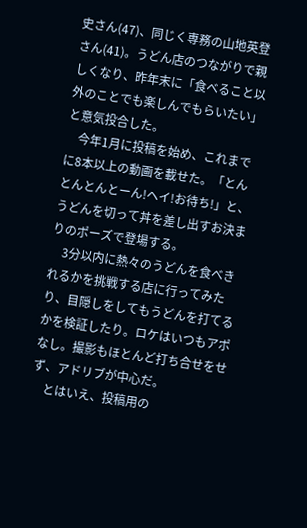史さん(47)、同じく専務の山地英登さん(41)。うどん店のつながりで親しくなり、昨年末に「食べること以外のことでも楽しんでもらいたい」と意気投合した。
    今年1月に投稿を始め、これまでに8本以上の動画を載せた。「とんとんとんとーん!ヘイ!お待ち!」と、うどんを切って丼を差し出すお決まりのポーズで登場する。
    3分以内に熱々のうどんを食べきれるかを挑戦する店に行ってみたり、目隠しをしてもうどんを打てるかを検証したり。ロケはいつもアポなし。撮影もほとんど打ち合せをせず、アドリブが中心だ。
    とはいえ、投稿用の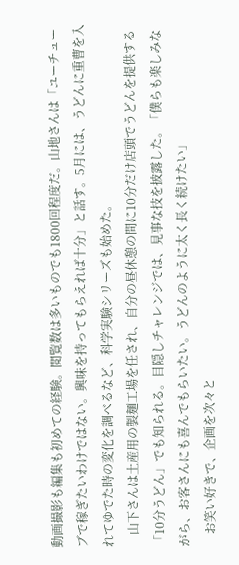動画撮影も編集も初めての経験。閲覧数は多いものでも1800回程度だ。山地さんは「ユーチューブで稼ぎたいわけではない。興味を持ってもらえれば十分」と話す。5月には、うどんに重曹を入れてゆでた時の変化を調べるなど、科学実験シリーズも始めた。
    山下さんは土産用の製麺工場を任され、自分の昼休憩の間に10分だけ店頭でうどんを提供する「10分うどん」でも知られる。目隠しチャレンジでは、見事な技を披露した。「僕らも楽しみながら、お客さんにも喜んでもらいたい。うどんのように太く長く続けたい」
    お笑い好きで、企画を次々と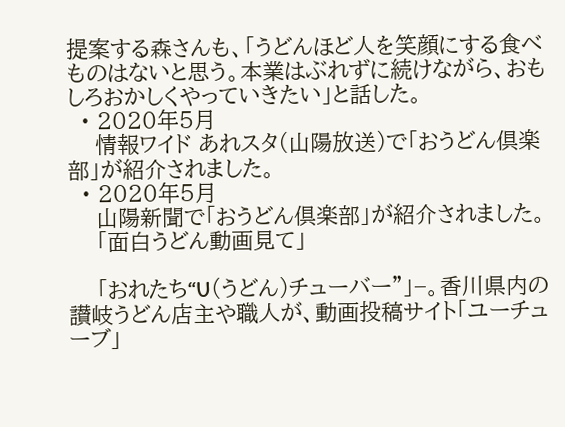提案する森さんも、「うどんほど人を笑顔にする食べものはないと思う。本業はぶれずに続けながら、おもしろおかしくやっていきたい」と話した。
  • 2020年5月
    情報ワイド あれスタ(山陽放送)で「おうどん倶楽部」が紹介されました。
  • 2020年5月
    山陽新聞で「おうどん倶楽部」が紹介されました。
    「面白うどん動画見て」

    「おれたち“U(うどん)チューバー”」−。香川県内の讃岐うどん店主や職人が、動画投稿サイト「ユーチューブ」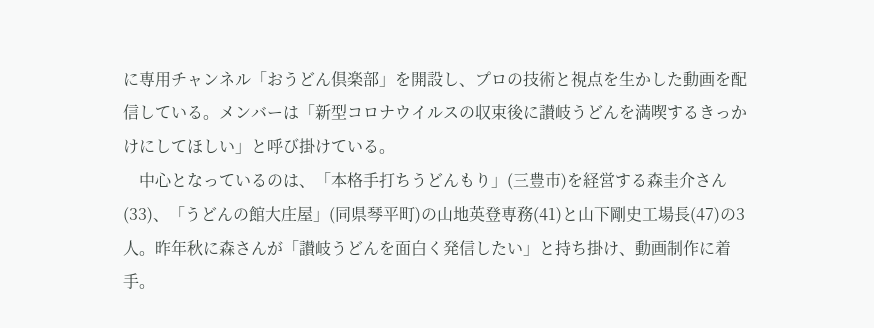に専用チャンネル「おうどん倶楽部」を開設し、プロの技術と視点を生かした動画を配信している。メンバーは「新型コロナウイルスの収束後に讃岐うどんを満喫するきっかけにしてほしい」と呼び掛けている。
    中心となっているのは、「本格手打ちうどんもり」(三豊市)を経営する森圭介さん(33)、「うどんの館大庄屋」(同県琴平町)の山地英登専務(41)と山下剛史工場長(47)の3人。昨年秋に森さんが「讃岐うどんを面白く発信したい」と持ち掛け、動画制作に着手。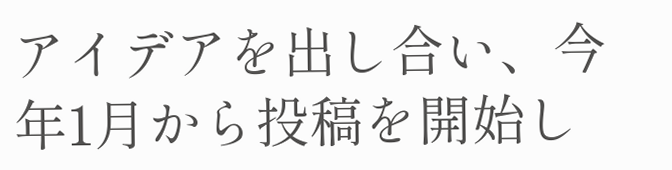アイデアを出し合い、今年1月から投稿を開始し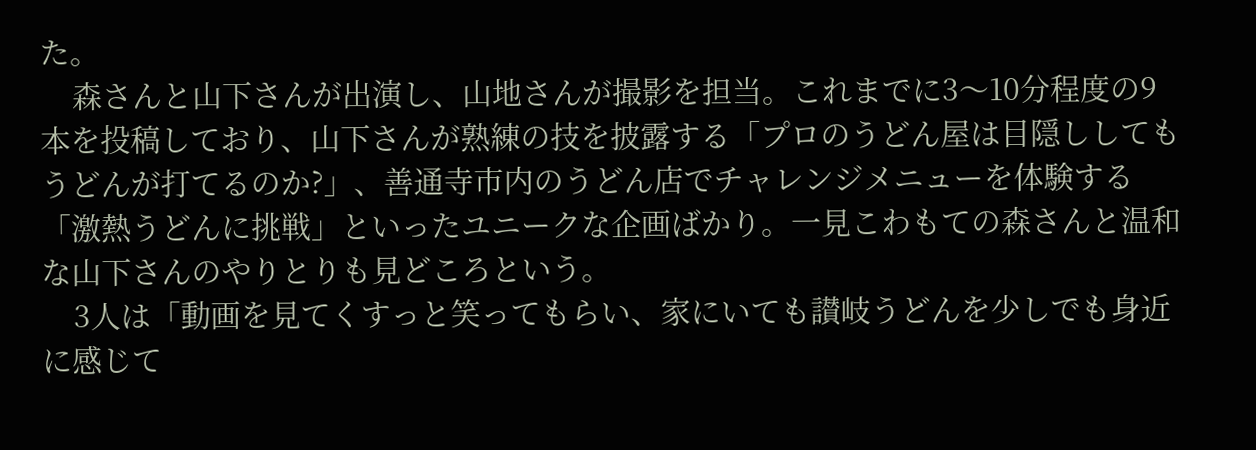た。
    森さんと山下さんが出演し、山地さんが撮影を担当。これまでに3〜10分程度の9本を投稿しており、山下さんが熟練の技を披露する「プロのうどん屋は目隠ししてもうどんが打てるのか?」、善通寺市内のうどん店でチャレンジメニューを体験する「激熱うどんに挑戦」といったユニークな企画ばかり。一見こわもての森さんと温和な山下さんのやりとりも見どころという。
    3人は「動画を見てくすっと笑ってもらい、家にいても讃岐うどんを少しでも身近に感じて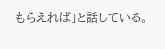もらえれば」と話している。